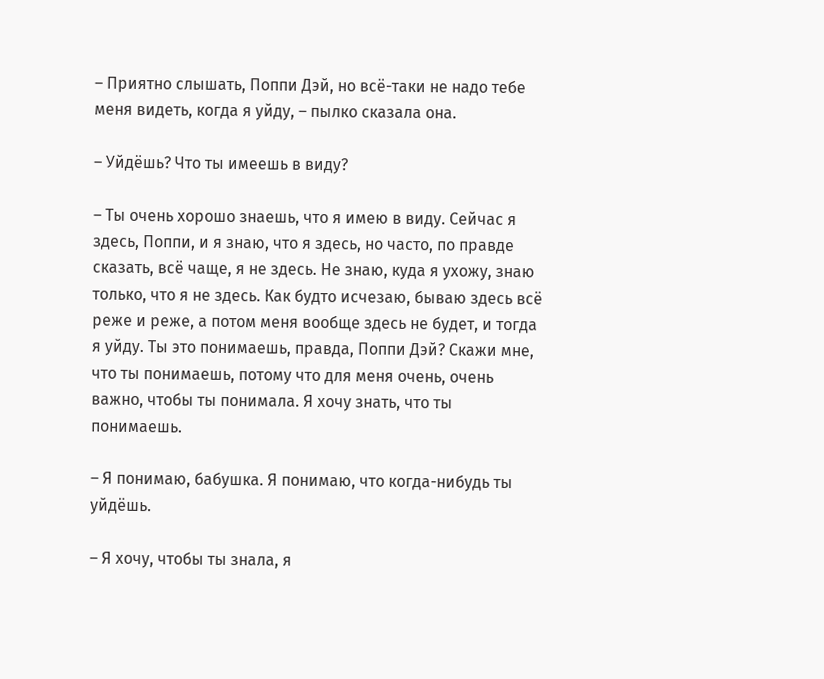– Приятно слышать, Поппи Дэй, но всё-таки не надо тебе меня видеть, когда я уйду, – пылко сказала она.

– Уйдёшь? Что ты имеешь в виду?

– Ты очень хорошо знаешь, что я имею в виду. Сейчас я здесь, Поппи, и я знаю, что я здесь, но часто, по правде сказать, всё чаще, я не здесь. Не знаю, куда я ухожу, знаю только, что я не здесь. Как будто исчезаю, бываю здесь всё реже и реже, а потом меня вообще здесь не будет, и тогда я уйду. Ты это понимаешь, правда, Поппи Дэй? Скажи мне, что ты понимаешь, потому что для меня очень, очень важно, чтобы ты понимала. Я хочу знать, что ты понимаешь.

– Я понимаю, бабушка. Я понимаю, что когда-нибудь ты уйдёшь.

– Я хочу, чтобы ты знала, я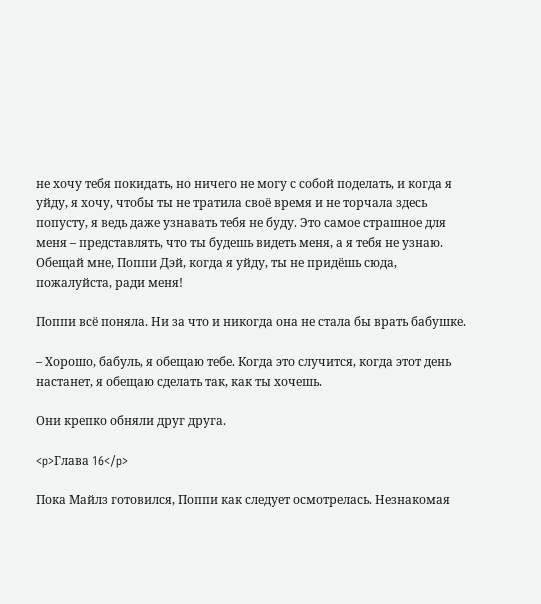не хочу тебя покидать, но ничего не могу с собой поделать, и когда я уйду, я хочу, чтобы ты не тратила своё время и не торчала здесь попусту, я ведь даже узнавать тебя не буду. Это самое страшное для меня – представлять, что ты будешь видеть меня, а я тебя не узнаю. Обещай мне, Поппи Дэй, когда я уйду, ты не придёшь сюда, пожалуйста, ради меня!

Поппи всё поняла. Ни за что и никогда она не стала бы врать бабушке.

– Хорошо, бабуль, я обещаю тебе. Когда это случится, когда этот день настанет, я обещаю сделать так, как ты хочешь.

Они крепко обняли друг друга.

<p>Глава 16</p>

Пока Майлз готовился, Поппи как следует осмотрелась. Незнакомая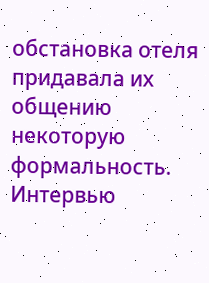обстановка отеля придавала их общению некоторую формальность. Интервью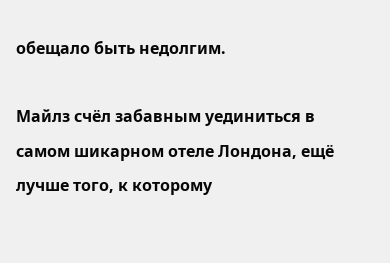обещало быть недолгим.

Майлз счёл забавным уединиться в самом шикарном отеле Лондона, ещё лучше того, к которому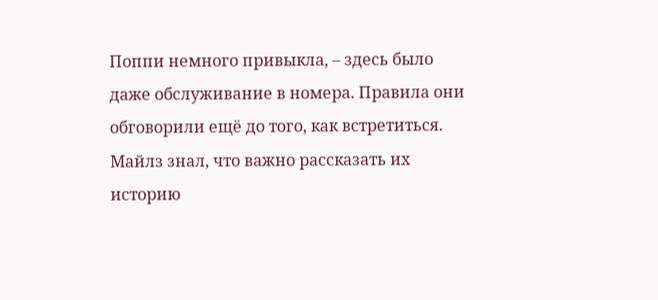Поппи немного привыкла, – здесь было даже обслуживание в номера. Правила они обговорили ещё до того, как встретиться. Майлз знал, что важно рассказать их историю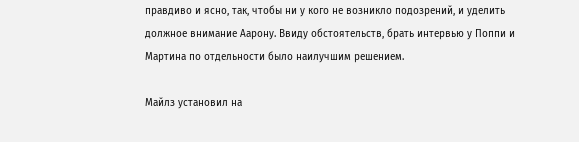правдиво и ясно, так, чтобы ни у кого не возникло подозрений, и уделить должное внимание Аарону. Ввиду обстоятельств, брать интервью у Поппи и Мартина по отдельности было наилучшим решением.

Майлз установил на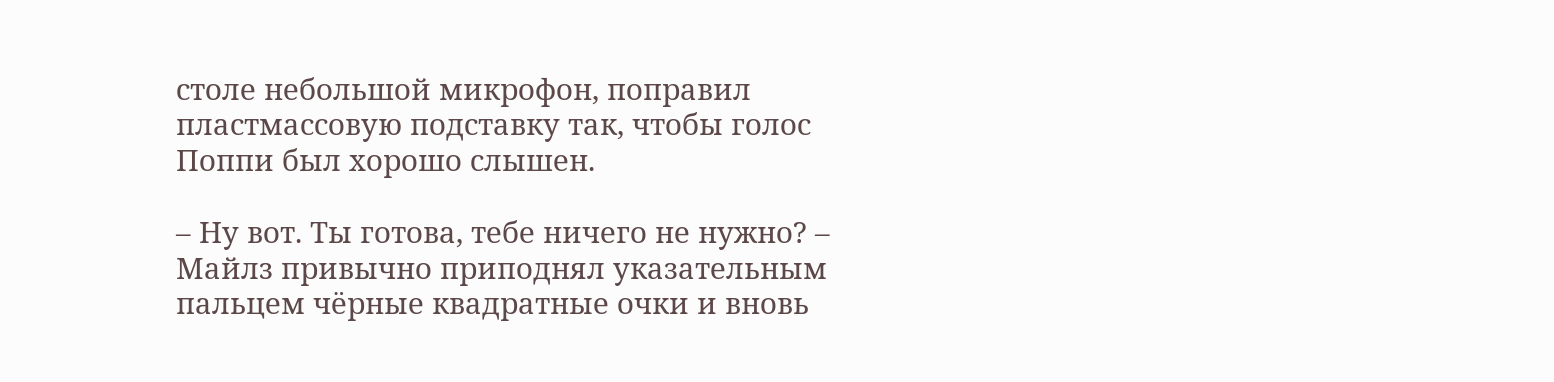столе небольшой микрофон, поправил пластмассовую подставку так, чтобы голос Поппи был хорошо слышен.

– Ну вот. Ты готова, тебе ничего не нужно? – Майлз привычно приподнял указательным пальцем чёрные квадратные очки и вновь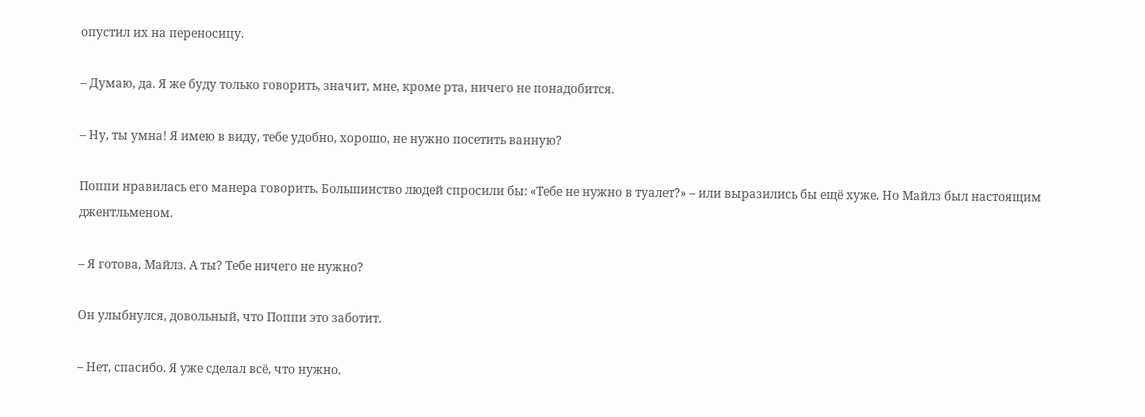опустил их на переносицу.

– Думаю, да. Я же буду только говорить, значит, мне, кроме рта, ничего не понадобится.

– Ну, ты умна! Я имею в виду, тебе удобно, хорошо, не нужно посетить ванную?

Поппи нравилась его манера говорить. Большинство людей спросили бы: «Тебе не нужно в туалет?» – или выразились бы ещё хуже. Но Майлз был настоящим джентльменом.

– Я готова, Майлз. А ты? Тебе ничего не нужно?

Он улыбнулся, довольный, что Поппи это заботит.

– Нет, спасибо. Я уже сделал всё, что нужно.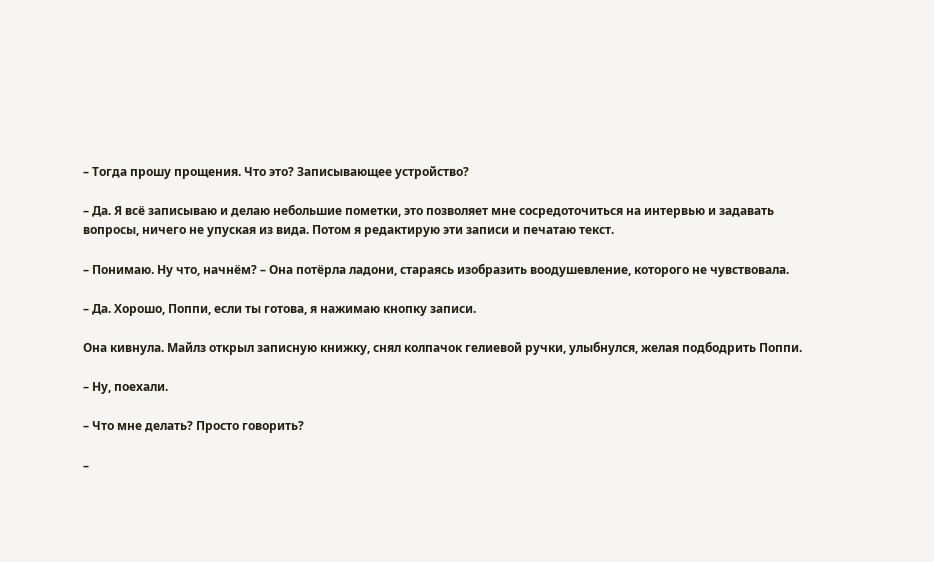– Тогда прошу прощения. Что это? Записывающее устройство?

– Да. Я всё записываю и делаю небольшие пометки, это позволяет мне сосредоточиться на интервью и задавать вопросы, ничего не упуская из вида. Потом я редактирую эти записи и печатаю текст.

– Понимаю. Ну что, начнём? – Она потёрла ладони, стараясь изобразить воодушевление, которого не чувствовала.

– Да. Хорошо, Поппи, если ты готова, я нажимаю кнопку записи.

Она кивнула. Майлз открыл записную книжку, снял колпачок гелиевой ручки, улыбнулся, желая подбодрить Поппи.

– Ну, поехали.

– Что мне делать? Просто говорить?

–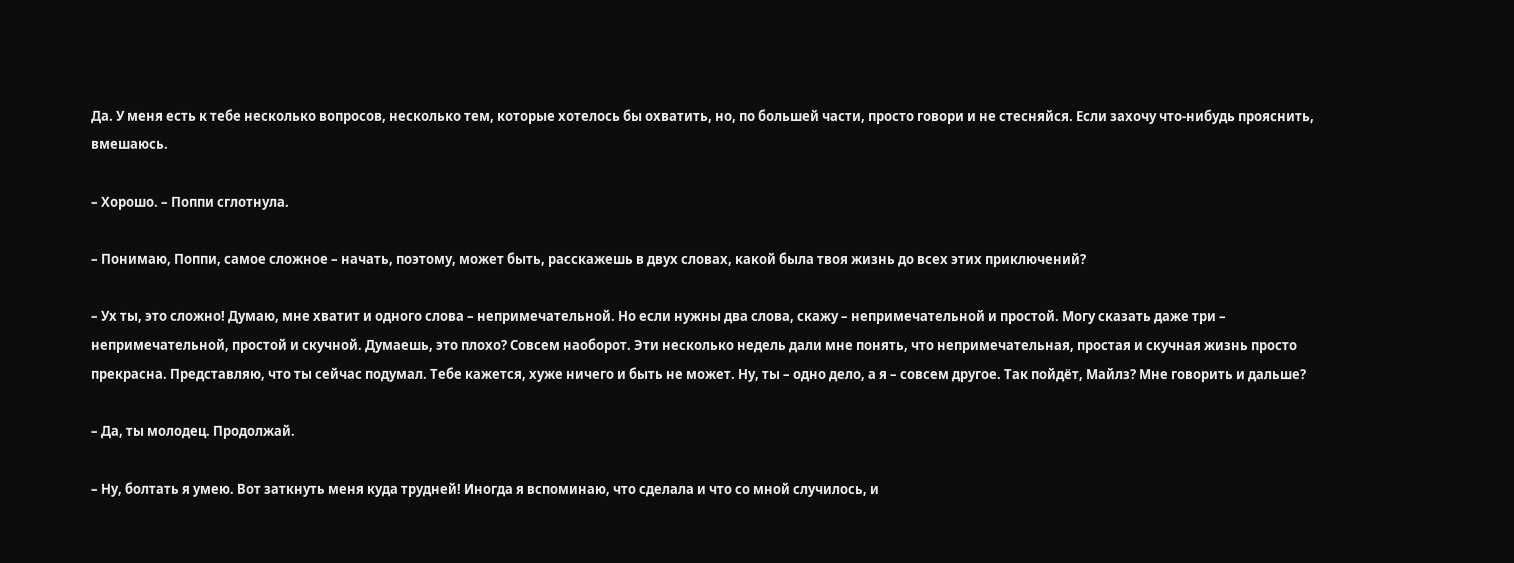Да. У меня есть к тебе несколько вопросов, несколько тем, которые хотелось бы охватить, но, по большей части, просто говори и не стесняйся. Если захочу что-нибудь прояснить, вмешаюсь.

– Хорошо. – Поппи сглотнула.

– Понимаю, Поппи, самое сложное – начать, поэтому, может быть, расскажешь в двух словах, какой была твоя жизнь до всех этих приключений?

– Ух ты, это сложно! Думаю, мне хватит и одного слова – непримечательной. Но если нужны два слова, скажу – непримечательной и простой. Могу сказать даже три – непримечательной, простой и скучной. Думаешь, это плохо? Совсем наоборот. Эти несколько недель дали мне понять, что непримечательная, простая и скучная жизнь просто прекрасна. Представляю, что ты сейчас подумал. Тебе кажется, хуже ничего и быть не может. Ну, ты – одно дело, а я – совсем другое. Так пойдёт, Майлз? Мне говорить и дальше?

– Да, ты молодец. Продолжай.

– Ну, болтать я умею. Вот заткнуть меня куда трудней! Иногда я вспоминаю, что сделала и что со мной случилось, и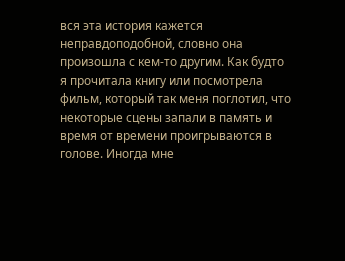вся эта история кажется неправдоподобной, словно она произошла с кем-то другим. Как будто я прочитала книгу или посмотрела фильм, который так меня поглотил, что некоторые сцены запали в память и время от времени проигрываются в голове. Иногда мне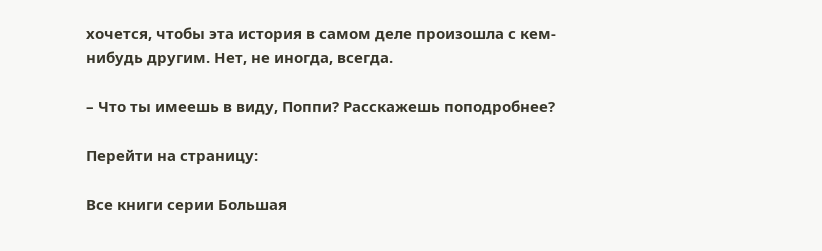хочется, чтобы эта история в самом деле произошла с кем-нибудь другим. Нет, не иногда, всегда.

– Что ты имеешь в виду, Поппи? Расскажешь поподробнее?

Перейти на страницу:

Все книги серии Большая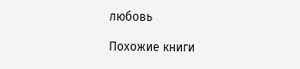любовь

Похожие книги